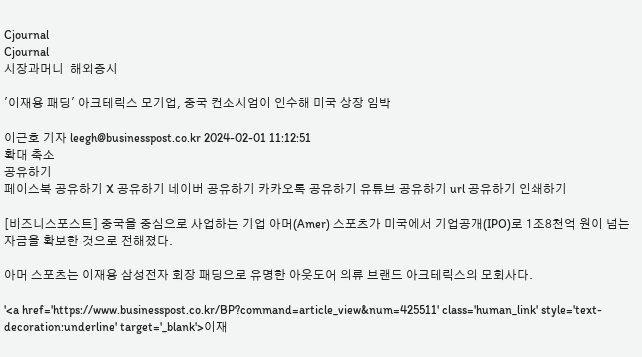Cjournal
Cjournal
시장과머니  해외증시

'이재용 패딩' 아크테릭스 모기업, 중국 컨소시엄이 인수해 미국 상장 임박

이근호 기자 leegh@businesspost.co.kr 2024-02-01 11:12:51
확대 축소
공유하기
페이스북 공유하기 X 공유하기 네이버 공유하기 카카오톡 공유하기 유튜브 공유하기 url 공유하기 인쇄하기

[비즈니스포스트] 중국을 중심으로 사업하는 기업 아머(Amer) 스포츠가 미국에서 기업공개(IPO)로 1조8천억 원이 넘는 자금을 확보한 것으로 전해졌다.

아머 스포츠는 이재용 삼성전자 회장 패딩으로 유명한 아웃도어 의류 브랜드 아크테릭스의 모회사다.

'<a href='https://www.businesspost.co.kr/BP?command=article_view&num=425511' class='human_link' style='text-decoration:underline' target='_blank'>이재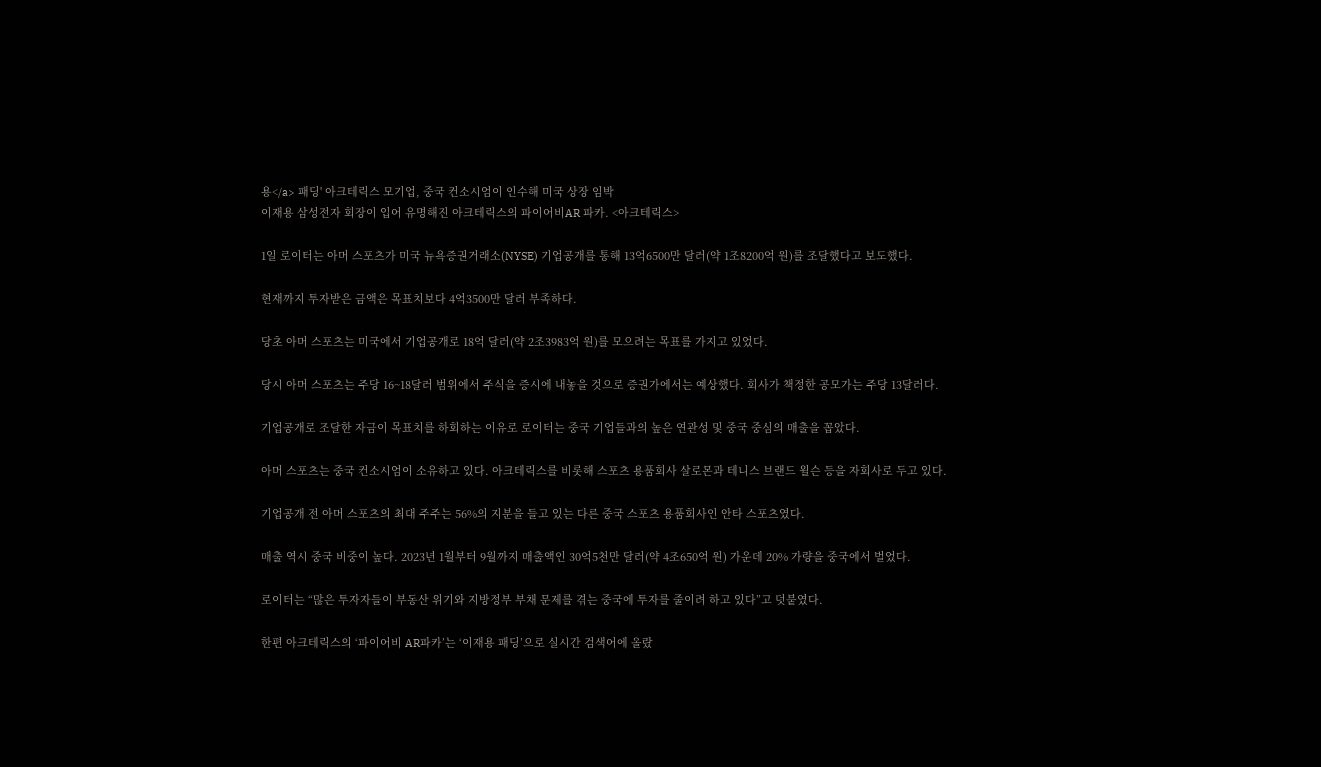용</a> 패딩' 아크테릭스 모기업, 중국 컨소시엄이 인수해 미국 상장 임박
이재용 삼성전자 회장이 입어 유명해진 아크테릭스의 파이어비AR 파카. <아크테릭스>

1일 로이터는 아머 스포츠가 미국 뉴욕증권거래소(NYSE) 기업공개를 통해 13억6500만 달러(약 1조8200억 원)를 조달했다고 보도했다.

현재까지 투자받은 금액은 목표치보다 4억3500만 달러 부족하다.

당초 아머 스포츠는 미국에서 기업공개로 18억 달러(약 2조3983억 원)를 모으려는 목표를 가지고 있었다.

당시 아머 스포츠는 주당 16~18달러 범위에서 주식을 증시에 내놓을 것으로 증권가에서는 예상했다. 회사가 책정한 공모가는 주당 13달러다.

기업공개로 조달한 자금이 목표치를 하회하는 이유로 로이터는 중국 기업들과의 높은 연관성 및 중국 중심의 매출을 꼽았다.

아머 스포츠는 중국 컨소시엄이 소유하고 있다. 아크테릭스를 비롯해 스포츠 용품회사 살로몬과 테니스 브랜드 윌슨 등을 자회사로 두고 있다.

기업공개 전 아머 스포츠의 최대 주주는 56%의 지분을 들고 있는 다른 중국 스포츠 용품회사인 안타 스포츠였다.

매출 역시 중국 비중이 높다. 2023년 1월부터 9월까지 매출액인 30억5천만 달러(약 4조650억 원) 가운데 20% 가량을 중국에서 벌었다.

로이터는 “많은 투자자들이 부동산 위기와 지방정부 부채 문제를 겪는 중국에 투자를 줄이려 하고 있다”고 덧붙였다.

한편 아크테릭스의 ‘파이어비 AR파카’는 ‘이재용 패딩’으로 실시간 검색어에 올랐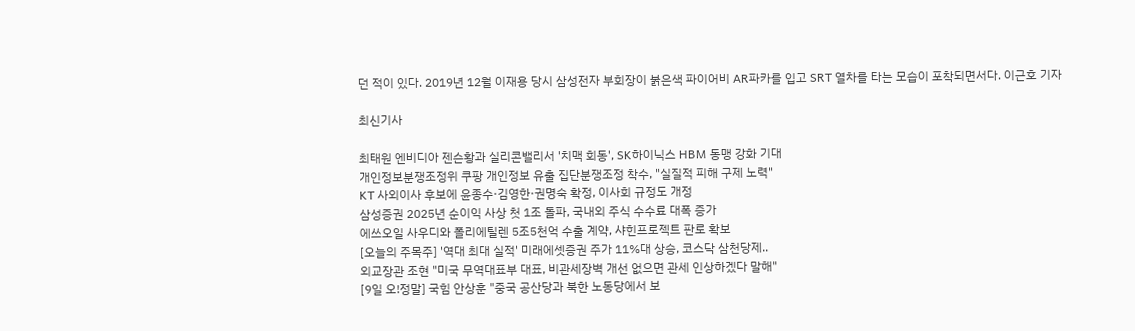던 적이 있다. 2019년 12월 이재용 당시 삼성전자 부회장이 붉은색 파이어비 AR파카를 입고 SRT 열차를 타는 모습이 포착되면서다. 이근호 기자

최신기사

최태원 엔비디아 젠슨황과 실리콘밸리서 '치맥 회동', SK하이닉스 HBM 동맹 강화 기대
개인정보분쟁조정위 쿠팡 개인정보 유출 집단분쟁조정 착수, "실질적 피해 구제 노력"
KT 사외이사 후보에 윤종수·김영한·권명숙 확정, 이사회 규정도 개정
삼성증권 2025년 순이익 사상 첫 1조 돌파, 국내외 주식 수수료 대폭 증가
에쓰오일 사우디와 폴리에틸렌 5조5천억 수출 계약, 샤힌프로젝트 판로 확보
[오늘의 주목주] '역대 최대 실적' 미래에셋증권 주가 11%대 상승, 코스닥 삼천당제..
외교장관 조현 "미국 무역대표부 대표, 비관세장벽 개선 없으면 관세 인상하겠다 말해"
[9일 오!정말] 국힘 안상훈 "중국 공산당과 북한 노동당에서 보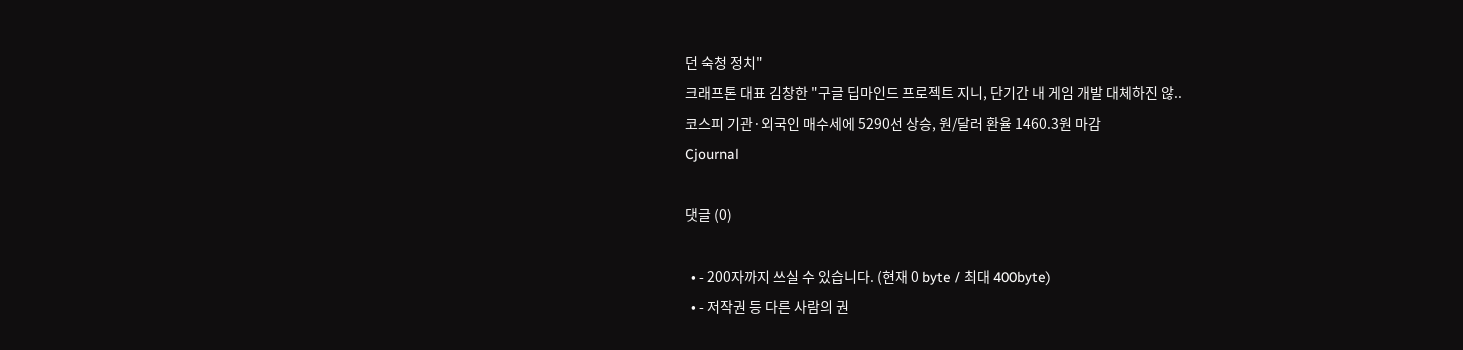던 숙청 정치"
크래프톤 대표 김창한 "구글 딥마인드 프로젝트 지니, 단기간 내 게임 개발 대체하진 않..
코스피 기관·외국인 매수세에 5290선 상승, 원/달러 환율 1460.3원 마감
Cjournal

댓글 (0)

  • - 200자까지 쓰실 수 있습니다. (현재 0 byte / 최대 400byte)
  • - 저작권 등 다른 사람의 권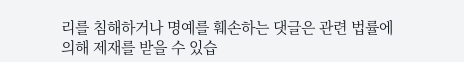리를 침해하거나 명예를 훼손하는 댓글은 관련 법률에 의해 제재를 받을 수 있습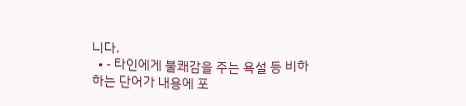니다.
  • - 타인에게 불쾌감을 주는 욕설 등 비하하는 단어가 내용에 포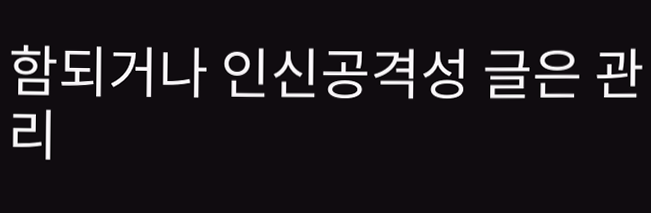함되거나 인신공격성 글은 관리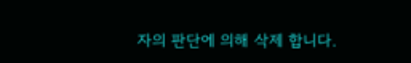자의 판단에 의해 삭제 합니다.